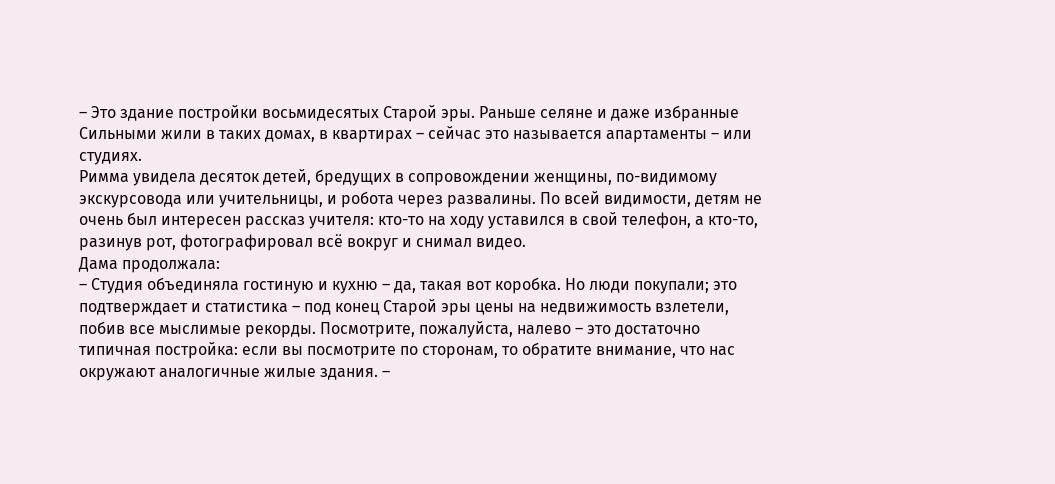– Это здание постройки восьмидесятых Старой эры. Раньше селяне и даже избранные Сильными жили в таких домах, в квартирах – сейчас это называется апартаменты – или студиях.
Римма увидела десяток детей, бредущих в сопровождении женщины, по-видимому экскурсовода или учительницы, и робота через развалины. По всей видимости, детям не очень был интересен рассказ учителя: кто-то на ходу уставился в свой телефон, а кто-то, разинув рот, фотографировал всё вокруг и снимал видео.
Дама продолжала:
– Студия объединяла гостиную и кухню – да, такая вот коробка. Но люди покупали; это подтверждает и статистика – под конец Старой эры цены на недвижимость взлетели, побив все мыслимые рекорды. Посмотрите, пожалуйста, налево – это достаточно типичная постройка: если вы посмотрите по сторонам, то обратите внимание, что нас окружают аналогичные жилые здания. –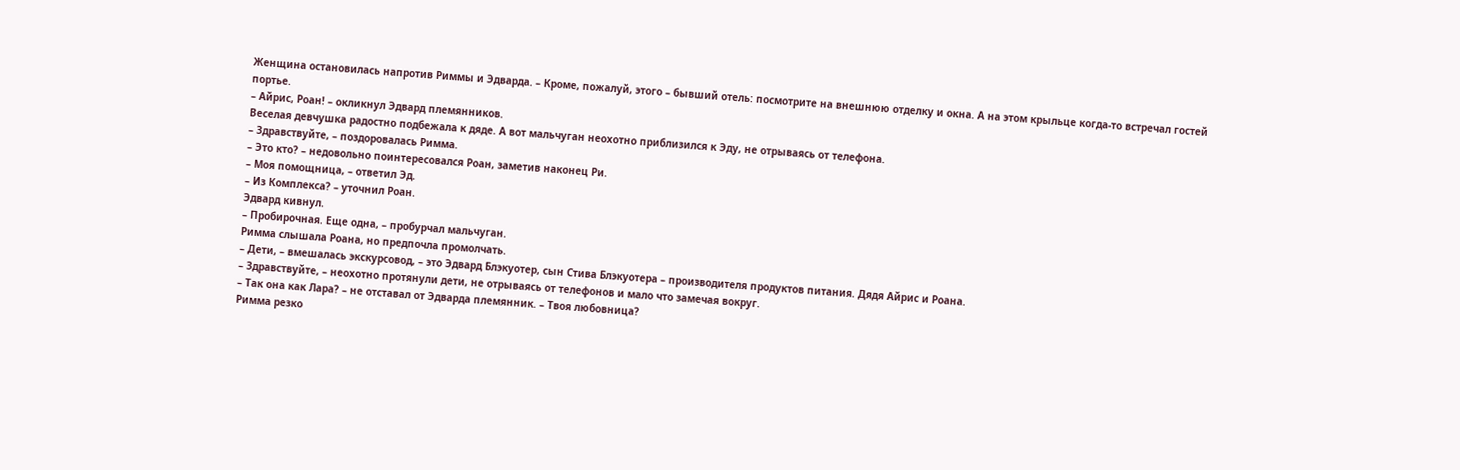Женщина остановилась напротив Риммы и Эдварда. – Кроме, пожалуй, этого – бывший отель: посмотрите на внешнюю отделку и окна. А на этом крыльце когда-то встречал гостей портье.
– Айрис, Роан! – окликнул Эдвард племянников.
Веселая девчушка радостно подбежала к дяде. А вот мальчуган неохотно приблизился к Эду, не отрываясь от телефона.
– Здравствуйте, – поздоровалась Римма.
– Это кто? – недовольно поинтересовался Роан, заметив наконец Ри.
– Моя помощница, – ответил Эд.
– Из Комплекса? – уточнил Роан.
Эдвард кивнул.
– Пробирочная. Еще одна, – пробурчал мальчуган.
Римма слышала Роана, но предпочла промолчать.
– Дети, – вмешалась экскурсовод, – это Эдвард Блэкуотер, сын Стива Блэкуотера – производителя продуктов питания. Дядя Айрис и Роана.
– Здравствуйте, – неохотно протянули дети, не отрываясь от телефонов и мало что замечая вокруг.
– Так она как Лара? – не отставал от Эдварда племянник. – Твоя любовница?
Римма резко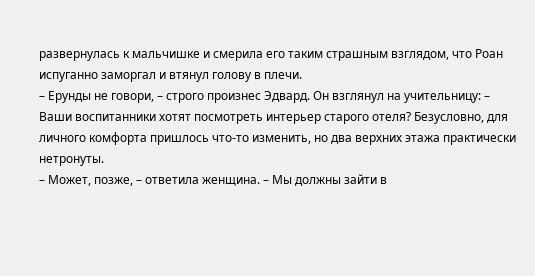развернулась к мальчишке и смерила его таким страшным взглядом, что Роан испуганно заморгал и втянул голову в плечи.
– Ерунды не говори, – строго произнес Эдвард. Он взглянул на учительницу: – Ваши воспитанники хотят посмотреть интерьер старого отеля? Безусловно, для личного комфорта пришлось что-то изменить, но два верхних этажа практически нетронуты.
– Может, позже, – ответила женщина. – Мы должны зайти в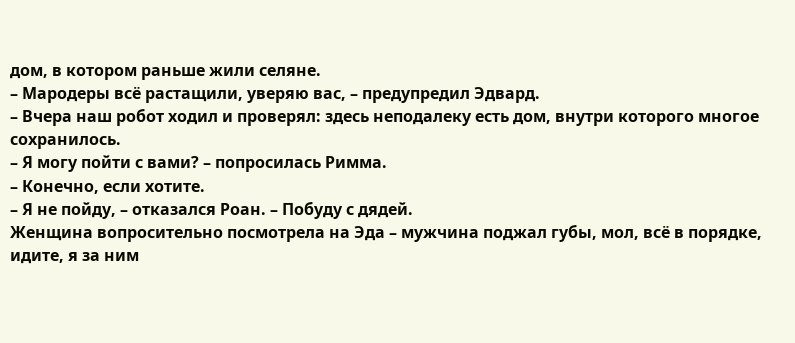дом, в котором раньше жили селяне.
– Мародеры всё растащили, уверяю вас, – предупредил Эдвард.
– Вчера наш робот ходил и проверял: здесь неподалеку есть дом, внутри которого многое сохранилось.
– Я могу пойти с вами? – попросилась Римма.
– Конечно, если хотите.
– Я не пойду, – отказался Роан. – Побуду с дядей.
Женщина вопросительно посмотрела на Эда – мужчина поджал губы, мол, всё в порядке, идите, я за ним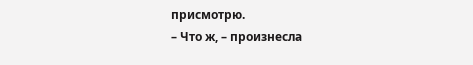присмотрю.
– Что ж, – произнесла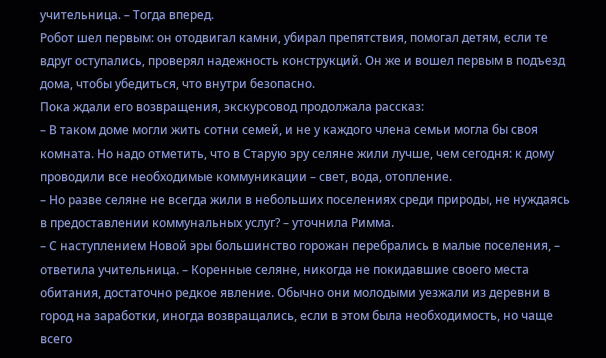учительница. – Тогда вперед.
Робот шел первым: он отодвигал камни, убирал препятствия, помогал детям, если те вдруг оступались, проверял надежность конструкций. Он же и вошел первым в подъезд дома, чтобы убедиться, что внутри безопасно.
Пока ждали его возвращения, экскурсовод продолжала рассказ:
– В таком доме могли жить сотни семей, и не у каждого члена семьи могла бы своя комната. Но надо отметить, что в Старую эру селяне жили лучше, чем сегодня: к дому проводили все необходимые коммуникации – свет, вода, отопление.
– Но разве селяне не всегда жили в небольших поселениях среди природы, не нуждаясь в предоставлении коммунальных услуг? – уточнила Римма.
– С наступлением Новой эры большинство горожан перебрались в малые поселения, – ответила учительница. – Коренные селяне, никогда не покидавшие своего места обитания, достаточно редкое явление. Обычно они молодыми уезжали из деревни в город на заработки, иногда возвращались, если в этом была необходимость, но чаще всего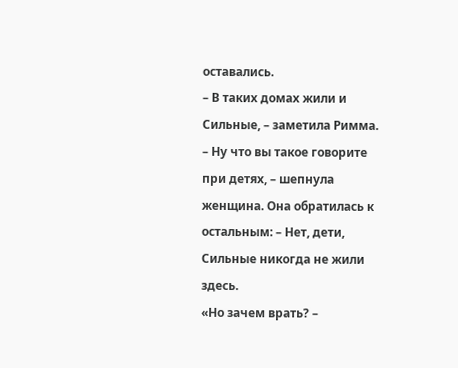оставались.
– В таких домах жили и Сильные, – заметила Римма.
– Ну что вы такое говорите при детях, – шепнула женщина. Она обратилась к остальным: – Нет, дети, Сильные никогда не жили здесь.
«Но зачем врать? –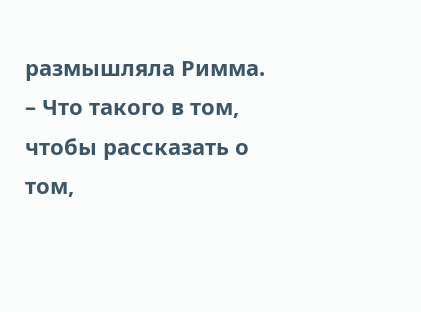размышляла Римма. – Что такого в том, чтобы рассказать о том,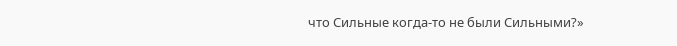что Сильные когда-то не были Сильными?»